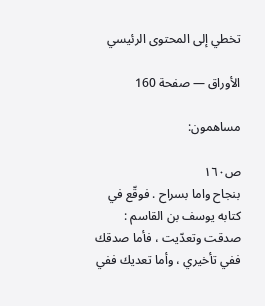تخطي إلى المحتوى الرئيسي

الأوراق — صفحة 160

مساهمون:

ص١٦٠
بنجاح واما بسراح . فوقّع في كتابه يوسف بن القاسم : صدقت وتعدّيت ، فأما صدقك ففي تأخيري ، وأما تعديك ففي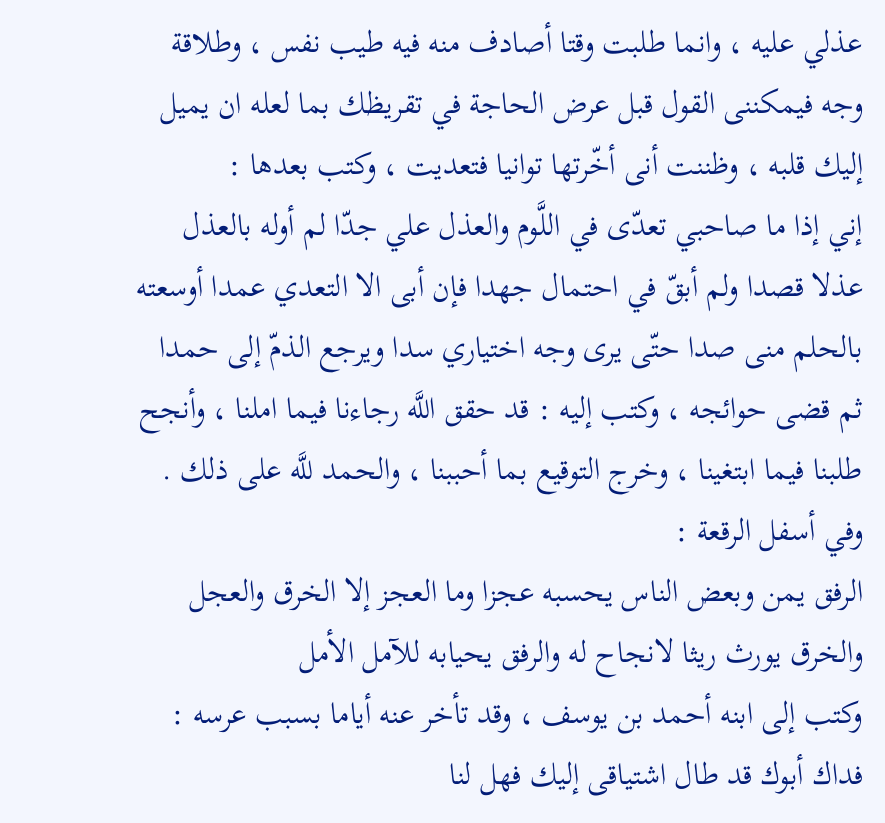عذلي عليه ، وانما طلبت وقتا أصادف منه فيه طيب نفس ، وطلاقة وجه فيمكننى القول قبل عرض الحاجة في تقريظك بما لعله ان يميل إليك قلبه ، وظننت أنى أخّرتها توانيا فتعديت ، وكتب بعدها :
إني إذا ما صاحبي تعدّى في اللَّوم والعذل علي جدّا لم أوله بالعذل عذلا قصدا ولم أبقّ في احتمال جهدا فإن أبى الا التعدي عمدا أوسعته بالحلم منى صدا حتّى يرى وجه اختياري سدا ويرجع الذمّ إلى حمدا
ثم قضى حوائجه ، وكتب إليه : قد حقق اللَّه رجاءنا فيما املنا ، وأنجح طلبنا فيما ابتغينا ، وخرج التوقيع بما أحببنا ، والحمد للَّه على ذلك . وفي أسفل الرقعة :
الرفق يمن وبعض الناس يحسبه عجزا وما العجز إلا الخرق والعجل والخرق يورث ريثا لانجاح له والرفق يحيابه للآمل الأمل
وكتب إلى ابنه أحمد بن يوسف ، وقد تأخر عنه أياما بسبب عرسه :
فداك أبوك قد طال اشتياقى إليك فهل لنا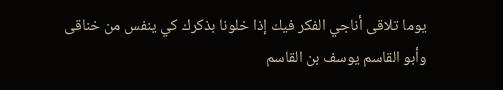يوما تلاقى أناجي الفكر فيك إذا خلونا بذكرك كي ينفس من خناقى
وأبو القاسم يوسف بن القاسم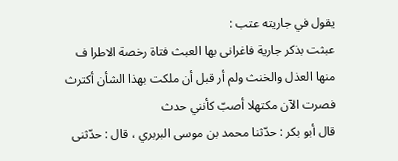يقول في جاريته عتب :
عبثت بذكر جارية فاغرانى بها العبث فتاة رخصة الاطرا ف منها العذل والخنث ولم أر قبل أن ملكت بهذا الشأن أكترث فصرت الآن مكتهلا أصبّ كأنني حدث
قال أبو بكر : حدّثنا محمد بن موسى البربري ، قال : حدّثنى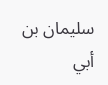سليمان بن أبي